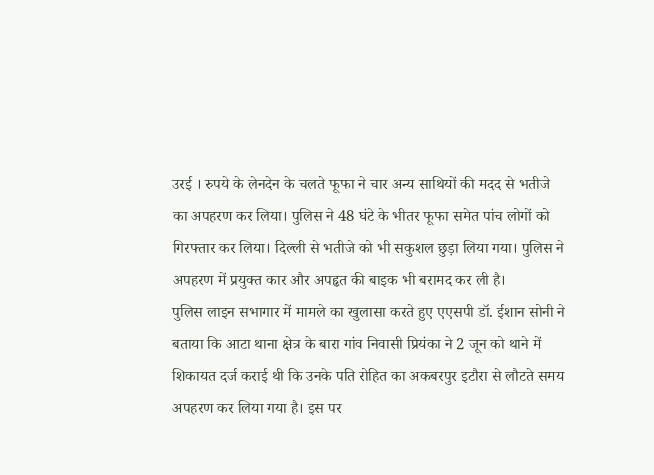उरई । रुपये के लेनदेन के चलते फूफा ने चार अन्य साथियों की मदद से भतीजे का अपहरण कर लिया। पुलिस ने 48 घंटे के भीतर फूफा समेत पांच लोगों को गिरफ्तार कर लिया। दिल्ली से भतीजे को भी सकुशल छुड़ा लिया गया। पुलिस ने अपहरण में प्रयुक्त कार और अपहृत की बाइक भी बरामद कर ली है।
पुलिस लाइन सभागार में मामले का खुलासा करते हुए एएसपी डॉ. ईशान सोनी ने बताया कि आटा थाना क्षेत्र के बारा गांव निवासी प्रियंका ने 2 जून को थाने में शिकायत दर्ज कराई थी कि उनके पति रोहित का अकबरपुर इटौरा से लौटते समय अपहरण कर लिया गया है। इस पर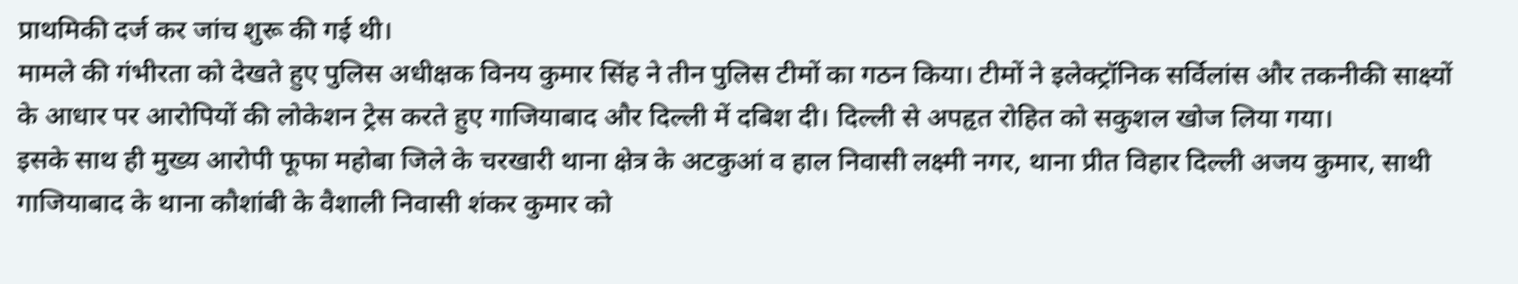प्राथमिकी दर्ज कर जांच शुरू की गई थी।
मामले की गंभीरता को देखते हुए पुलिस अधीक्षक विनय कुमार सिंह ने तीन पुलिस टीमों का गठन किया। टीमों ने इलेक्ट्रॉनिक सर्विलांस और तकनीकी साक्ष्यों के आधार पर आरोपियों की लोकेशन ट्रेस करते हुए गाजियाबाद और दिल्ली में दबिश दी। दिल्ली से अपहृत रोहित को सकुशल खोज लिया गया।
इसके साथ ही मुख्य आरोपी फूफा महोबा जिले के चरखारी थाना क्षेत्र के अटकुआं व हाल निवासी लक्ष्मी नगर, थाना प्रीत विहार दिल्ली अजय कुमार, साथी गाजियाबाद के थाना कौशांबी के वैशाली निवासी शंकर कुमार को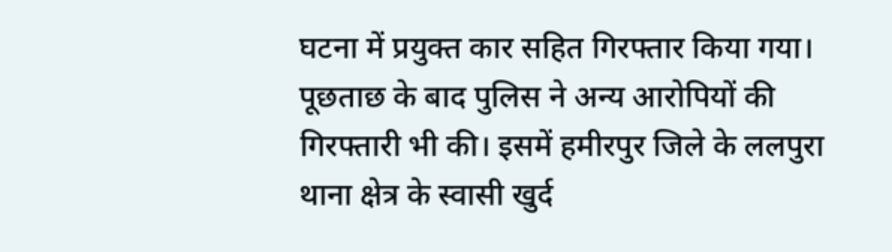घटना में प्रयुक्त कार सहित गिरफ्तार किया गया।
पूछताछ के बाद पुलिस ने अन्य आरोपियों की गिरफ्तारी भी की। इसमें हमीरपुर जिले के ललपुरा थाना क्षेत्र के स्वासी खुर्द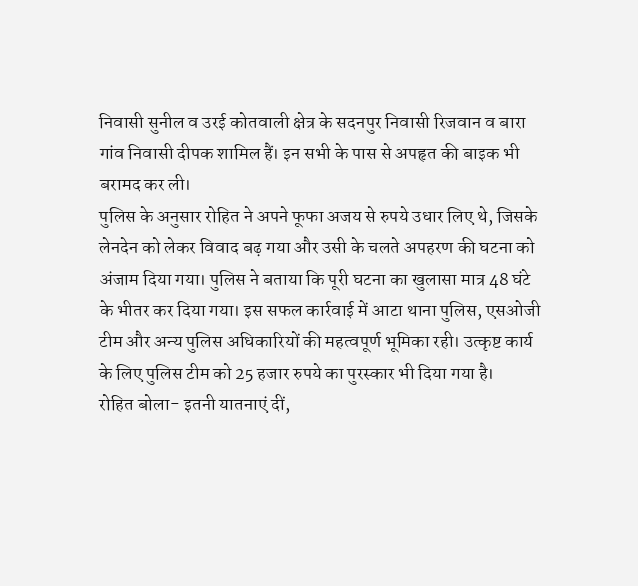निवासी सुनील व उरई कोतवाली क्षेत्र के सदनपुर निवासी रिजवान व बारा गांव निवासी दीपक शामिल हैं। इन सभी के पास से अपहृत की बाइक भी बरामद कर ली।
पुलिस के अनुसार रोहित ने अपने फूफा अजय से रुपये उधार लिए थे, जिसके लेनदेन को लेकर विवाद बढ़ गया और उसी के चलते अपहरण की घटना को अंजाम दिया गया। पुलिस ने बताया कि पूरी घटना का खुलासा मात्र 48 घंटे के भीतर कर दिया गया। इस सफल कार्रवाई में आटा थाना पुलिस, एसओजी टीम और अन्य पुलिस अधिकारियों की महत्वपूर्ण भूमिका रही। उत्कृष्ट कार्य के लिए पुलिस टीम को 25 हजार रुपये का पुरस्कार भी दिया गया है।
रोहित बोला- इतनी यातनाएं दीं,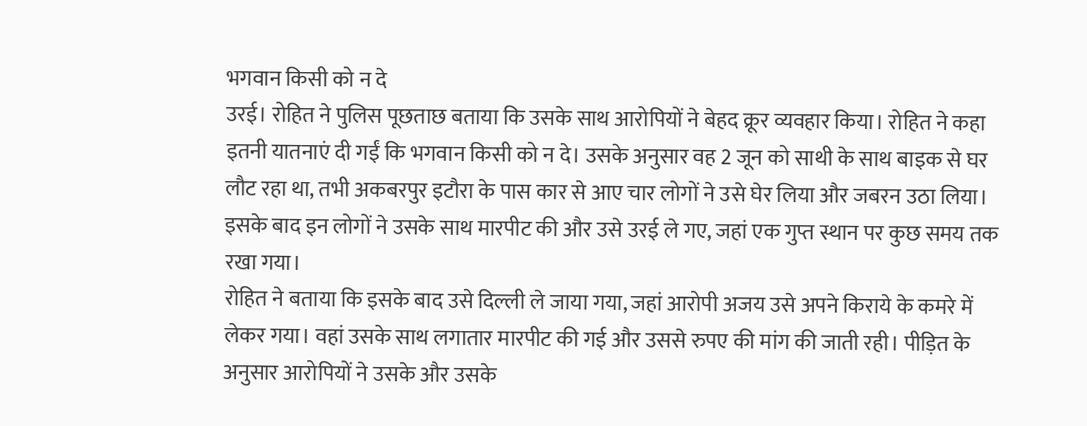भगवान किसी को न दे
उरई। रोहित ने पुलिस पूछताछ बताया कि उसके साथ आरोपियों ने बेहद क्रूर व्यवहार किया। रोहित ने कहा इतनी यातनाएं दी गईं कि भगवान किसी को न दे। उसके अनुसार वह 2 जून को साथी के साथ बाइक से घर लौट रहा था, तभी अकबरपुर इटौरा के पास कार से आए चार लोगों ने उसे घेर लिया और जबरन उठा लिया। इसके बाद इन लोगों ने उसके साथ मारपीट की और उसे उरई ले गए, जहां एक गुप्त स्थान पर कुछ समय तक रखा गया।
रोहित ने बताया कि इसके बाद उसे दिल्ली ले जाया गया, जहां आरोपी अजय उसे अपने किराये के कमरे में लेकर गया। वहां उसके साथ लगातार मारपीट की गई और उससे रुपए की मांग की जाती रही। पीड़ित के अनुसार आरोपियों ने उसके और उसके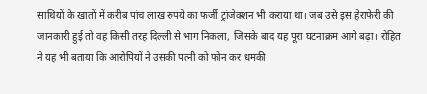साथियों के खातों में करीब पांच लाख रुपये का फर्जी ट्रांजेक्शन भी कराया था। जब उसे इस हेराफेरी की जानकारी हुई तो वह किसी तरह दिल्ली से भाग निकला, जिसके बाद यह पूरा घटनाक्रम आगे बढ़ा। रोहित ने यह भी बताया कि आरोपियों ने उसकी पत्नी को फोन कर धमकी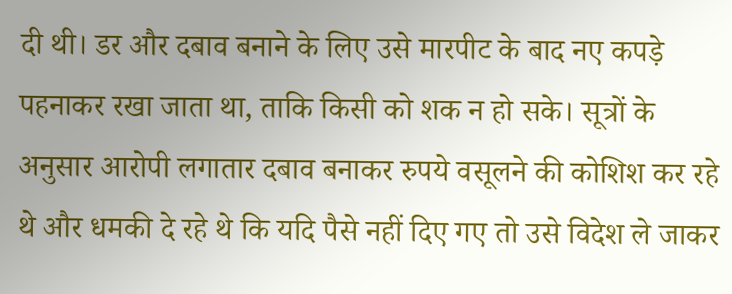दी थी। डर और दबाव बनाने के लिए उसे मारपीट के बाद नए कपड़े पहनाकर रखा जाता था, ताकि किसी को शक न हो सके। सूत्रों के अनुसार आरोपी लगातार दबाव बनाकर रुपये वसूलने की कोशिश कर रहे थे और धमकी दे रहे थे कि यदि पैसे नहीं दिए गए तो उसे विदेश ले जाकर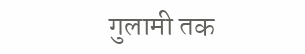गुलामी तक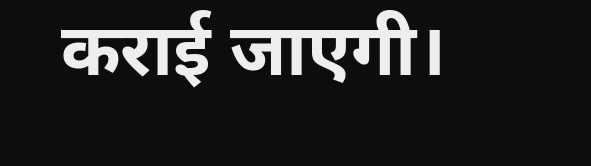कराई जाएगी।